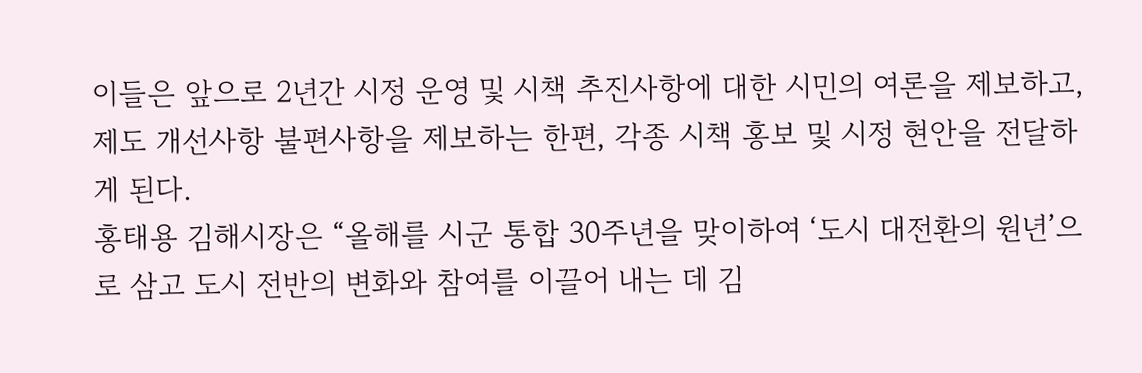이들은 앞으로 2년간 시정 운영 및 시책 추진사항에 대한 시민의 여론을 제보하고, 제도 개선사항 불편사항을 제보하는 한편, 각종 시책 홍보 및 시정 현안을 전달하게 된다.
홍태용 김해시장은 “올해를 시군 통합 30주년을 맞이하여 ‘도시 대전환의 원년’으로 삼고 도시 전반의 변화와 참여를 이끌어 내는 데 김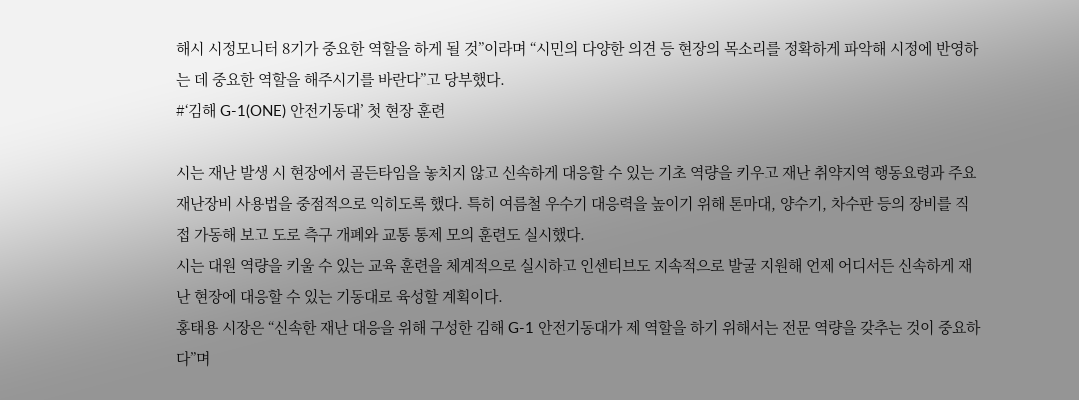해시 시정모니터 8기가 중요한 역할을 하게 될 것”이라며 “시민의 다양한 의견 등 현장의 목소리를 정확하게 파악해 시정에 반영하는 데 중요한 역할을 해주시기를 바란다”고 당부했다.
#‘김해 G-1(ONE) 안전기동대’ 첫 현장 훈련

시는 재난 발생 시 현장에서 골든타임을 놓치지 않고 신속하게 대응할 수 있는 기초 역량을 키우고 재난 취약지역 행동요령과 주요 재난장비 사용법을 중점적으로 익히도록 했다. 특히 여름철 우수기 대응력을 높이기 위해 톤마대, 양수기, 차수판 등의 장비를 직접 가동해 보고 도로 측구 개폐와 교통 통제 모의 훈련도 실시했다.
시는 대원 역량을 키울 수 있는 교육 훈련을 체계적으로 실시하고 인센티브도 지속적으로 발굴 지원해 언제 어디서든 신속하게 재난 현장에 대응할 수 있는 기동대로 육성할 계획이다.
홍태용 시장은 “신속한 재난 대응을 위해 구성한 김해 G-1 안전기동대가 제 역할을 하기 위해서는 전문 역량을 갖추는 것이 중요하다”며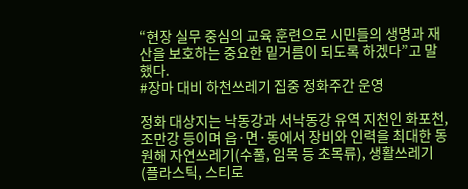“현장 실무 중심의 교육 훈련으로 시민들의 생명과 재산을 보호하는 중요한 밑거름이 되도록 하겠다”고 말했다.
#장마 대비 하천쓰레기 집중 정화주간 운영

정화 대상지는 낙동강과 서낙동강 유역 지천인 화포천, 조만강 등이며 읍·면·동에서 장비와 인력을 최대한 동원해 자연쓰레기(수풀, 임목 등 초목류), 생활쓰레기(플라스틱, 스티로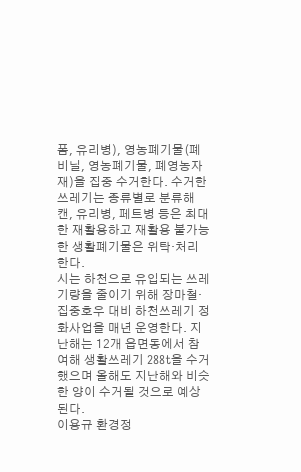폼, 유리병), 영농폐기물(폐비닐, 영농폐기물, 폐영농자재)을 집중 수거한다. 수거한 쓰레기는 종류별로 분류해 캔, 유리병, 페트병 등은 최대한 재활용하고 재활용 불가능한 생활폐기물은 위탁·처리한다.
시는 하천으로 유입되는 쓰레기량을 줄이기 위해 장마철·집중호우 대비 하천쓰레기 정화사업을 매년 운영한다. 지난해는 12개 읍면동에서 참여해 생활쓰레기 288t을 수거했으며 올해도 지난해와 비슷한 양이 수거될 것으로 예상된다.
이용규 환경정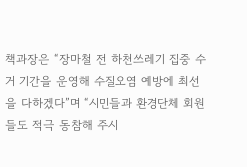책과장은 “장마철 전 하천쓰레기 집중 수거 기간을 운영해 수질오염 예방에 최선을 다하겠다”며 “시민들과 환경단체 회원들도 적극 동참해 주시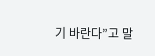기 바란다”고 말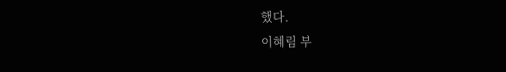했다.
이혜림 부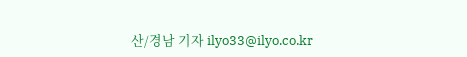산/경남 기자 ilyo33@ilyo.co.kr